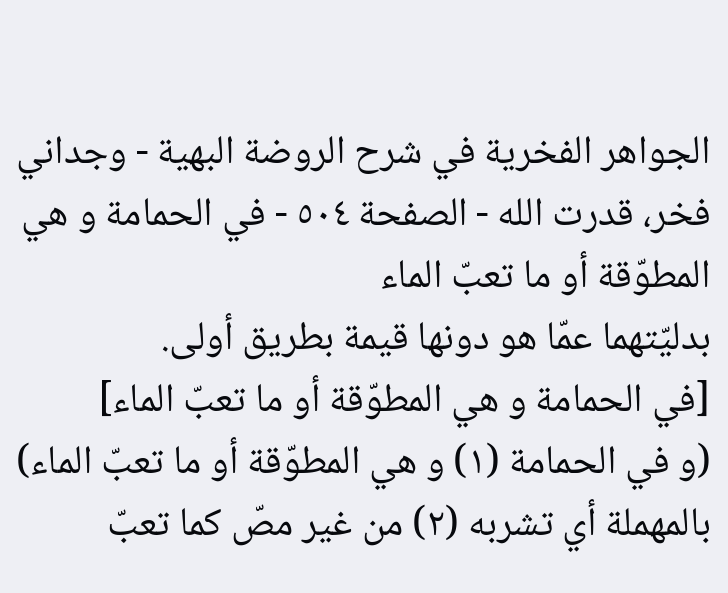الجواهر الفخرية في شرح الروضة البهية - وجداني فخر، قدرت الله - الصفحة ٥٠٤ - في الحمامة و هي المطوّقة أو ما تعبّ الماء
بدليّتهما عمّا هو دونها قيمة بطريق أولى.
[في الحمامة و هي المطوّقة أو ما تعبّ الماء]
(و في الحمامة (١) و هي المطوّقة أو ما تعبّ الماء) بالمهملة أي تشربه (٢) من غير مصّ كما تعبّ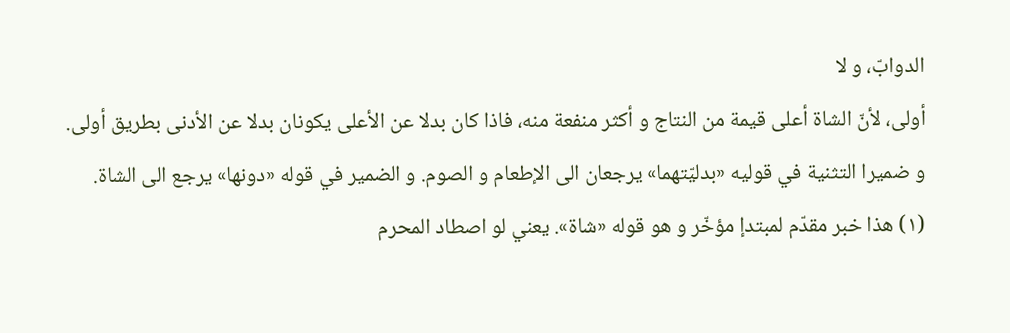الدوابّ، و لا
أولى، لأنّ الشاة أعلى قيمة من النتاج و أكثر منفعة منه، فاذا كان بدلا عن الأعلى يكونان بدلا عن الأدنى بطريق أولى.
و ضميرا التثنية في قوليه «بدليّتهما» يرجعان الى الإطعام و الصوم. و الضمير في قوله «دونها» يرجع الى الشاة.
(١) هذا خبر مقدّم لمبتدإ مؤخّر و هو قوله «شاة». يعني لو اصطاد المحرم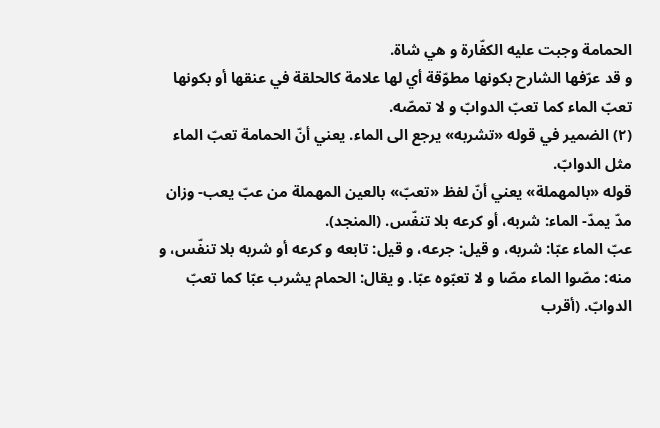الحمامة وجبت عليه الكفّارة و هي شاة.
و قد عرّفها الشارح بكونها مطوّقة أي لها علامة كالحلقة في عنقها أو بكونها تعبّ الماء كما تعبّ الدوابّ و لا تمصّه.
(٢) الضمير في قوله «تشربه» يرجع الى الماء. يعني أنّ الحمامة تعبّ الماء مثل الدوابّ.
قوله «بالمهملة» يعني أنّ لفظ «تعبّ» بالعين المهملة من عبّ يعب- وزان مدّ يمدّ- الماء: شربه، أو كرعه بلا تنفّس. (المنجد).
عبّ الماء عبّا: شربه، و قيل: جرعه، و قيل: تابعه و كرعه أو شربه بلا تنفّس، و منه: مصّوا الماء مصّا و لا تعبّوه عبّا. و يقال: الحمام يشرب عبّا كما تعبّ الدوابّ. (أقرب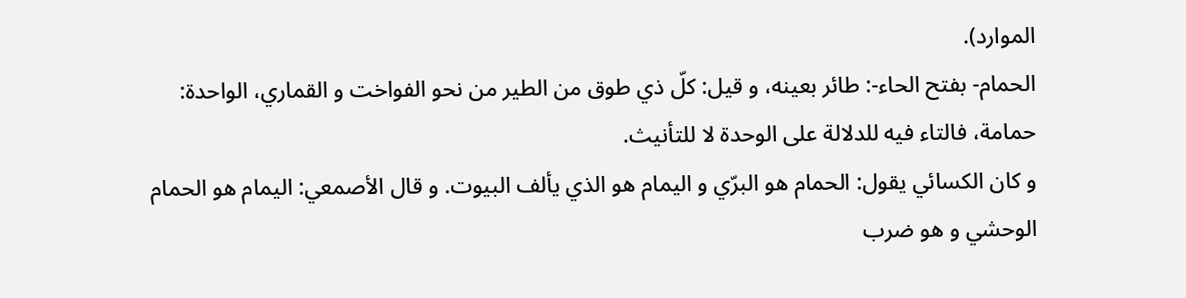الموارد).
الحمام- بفتح الحاء-: طائر بعينه، و قيل: كلّ ذي طوق من الطير من نحو الفواخت و القماري، الواحدة: حمامة، فالتاء فيه للدلالة على الوحدة لا للتأنيث.
و كان الكسائي يقول: الحمام هو البرّي و اليمام هو الذي يألف البيوت. و قال الأصمعي: اليمام هو الحمام الوحشي و هو ضرب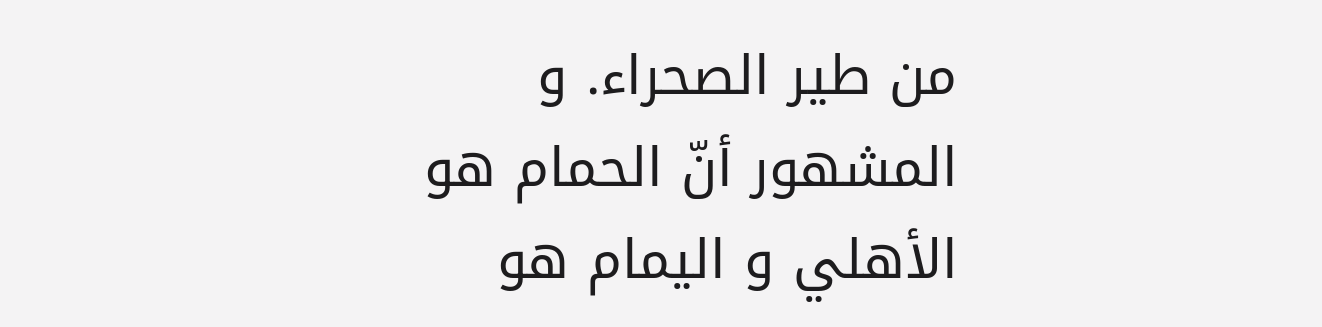من طير الصحراء. و المشهور أنّ الحمام هو الأهلي و اليمام هو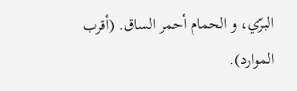البرّي، و الحمام أحمر الساق. (أقرب الموارد).